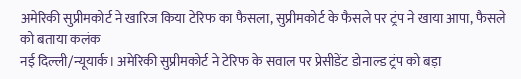अमेरिकी सुप्रीमकोर्ट ने खारिज किया टेरिफ का फैसला, सुप्रीमकोर्ट के फैसले पर ट्रंप ने खाया आपा, फैसले को बताया कलंक
नई दिल्ली/न्यूयार्क। अमेरिकी सुप्रीमकोर्ट ने टेरिफ के सवाल पर प्रेसीडेंट डोनाल्ड ट्रंप को बड़ा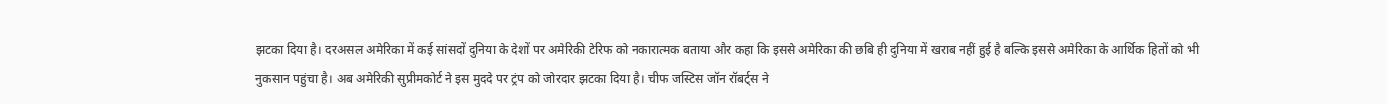झटका दिया है। दरअसल अमेरिका में कई सांसदों दुनिया के देशों पर अमेरिकी टेरिफ को नकारात्मक बताया और कहा कि इससे अमेरिका की छबि ही दुनिया में खराब नहीं हुई है बल्कि इससे अमेरिका के आर्थिक हितों को भी नुकसान पहुंचा है। अब अमेरिकी सुप्रीमकोर्ट ने इस मुददे पर ट्रंप को जोरदार झटका दिया है। चीफ जस्टिस जॉन रॉबर्ट्स ने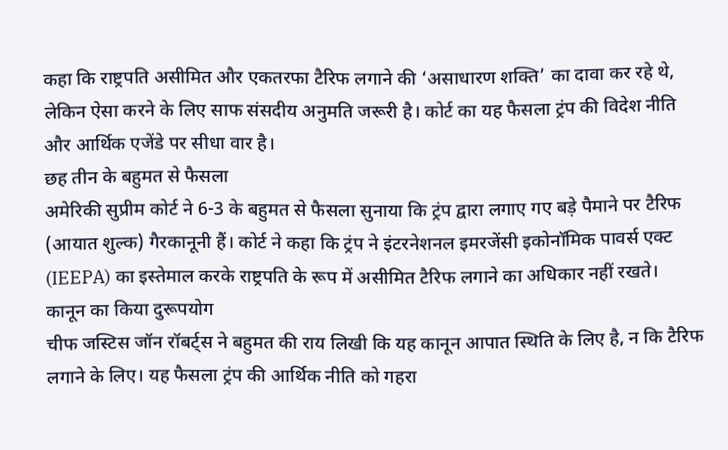कहा कि राष्ट्रपति असीमित और एकतरफा टैरिफ लगाने की ‘असाधारण शक्ति’ का दावा कर रहे थे, लेकिन ऐसा करने के लिए साफ संसदीय अनुमति जरूरी है। कोर्ट का यह फैसला ट्रंप की विदेश नीति और आर्थिक एजेंडे पर सीधा वार है।
छह तीन के बहुमत से फैसला
अमेरिकी सुप्रीम कोर्ट ने 6-3 के बहुमत से फैसला सुनाया कि ट्रंप द्वारा लगाए गए बड़े पैमाने पर टैरिफ (आयात शुल्क) गैरकानूनी हैं। कोर्ट ने कहा कि ट्रंप ने इंटरनेशनल इमरजेंसी इकोनॉमिक पावर्स एक्ट (IEEPA) का इस्तेमाल करके राष्ट्रपति के रूप में असीमित टैरिफ लगाने का अधिकार नहीं रखते।
कानून का किया दुरूपयोग
चीफ जस्टिस जॉन रॉबर्ट्स ने बहुमत की राय लिखी कि यह कानून आपात स्थिति के लिए है, न कि टैरिफ लगाने के लिए। यह फैसला ट्रंप की आर्थिक नीति को गहरा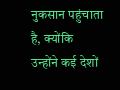नुकसान पहुंचाता है, क्योंकि उन्होंने कई देशों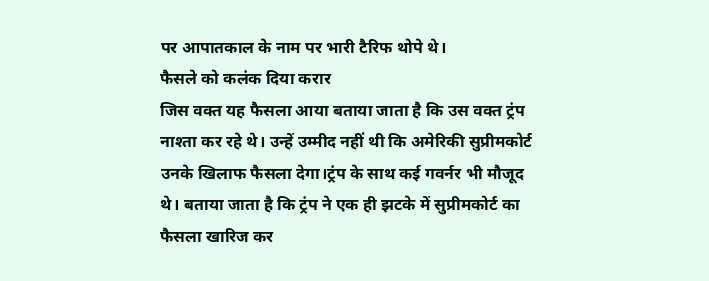पर आपातकाल के नाम पर भारी टैरिफ थोपे थे।
फैसले को कलंक दिया करार
जिस वक्त यह फैसला आया बताया जाता है कि उस वक्त ट्रंप नाश्ता कर रहे थे। उन्हें उम्मीद नहीं थी कि अमेरिकी सुप्रीमकोर्ट उनके खिलाफ फैसला देगा।ट्रंप के साथ कई गवर्नर भी मौजूद थे। बताया जाता है कि ट्रंप ने एक ही झटके में सुप्रीमकोर्ट का फैसला खारिज कर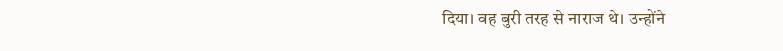दिया। वह बुरी तरह से नाराज थे। उन्होंने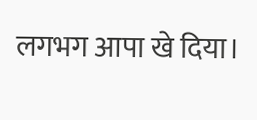लगभग आपा खे दिया।